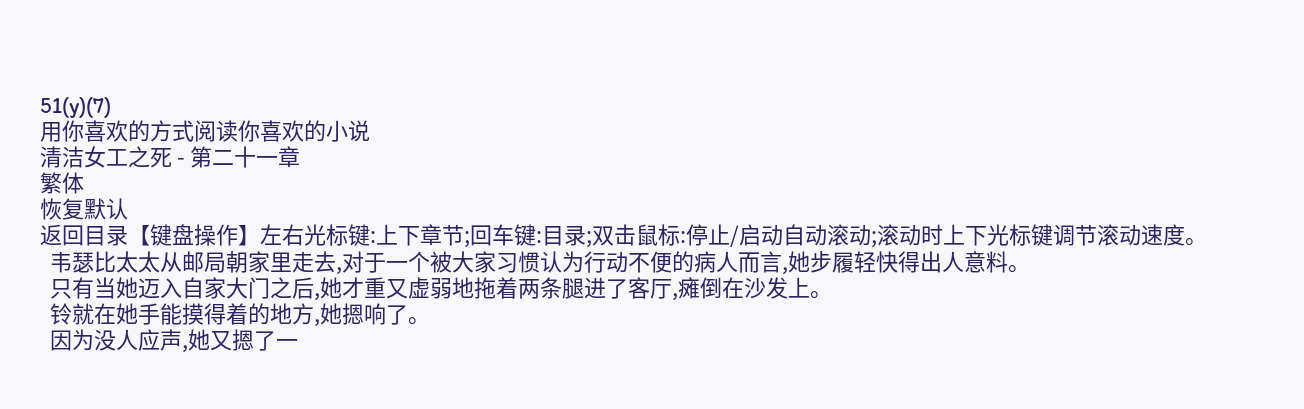51(y)(7)
用你喜欢的方式阅读你喜欢的小说
清洁女工之死 - 第二十一章
繁体
恢复默认
返回目录【键盘操作】左右光标键:上下章节;回车键:目录;双击鼠标:停止/启动自动滚动;滚动时上下光标键调节滚动速度。
  韦瑟比太太从邮局朝家里走去,对于一个被大家习惯认为行动不便的病人而言,她步履轻快得出人意料。
  只有当她迈入自家大门之后,她才重又虚弱地拖着两条腿进了客厅,瘫倒在沙发上。
  铃就在她手能摸得着的地方,她摁响了。
  因为没人应声,她又摁了一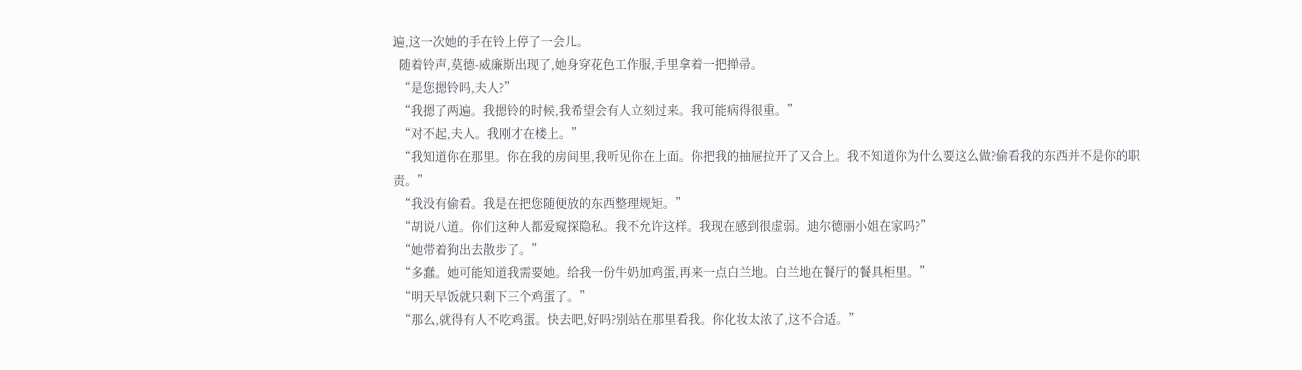遍,这一次她的手在铃上停了一会儿。
  随着铃声,莫德-威廉斯出现了,她身穿花色工作服,手里拿着一把掸帚。
  “是您摁铃吗,夫人?”
  “我摁了两遍。我摁铃的时候,我希望会有人立刻过来。我可能病得很重。”
  “对不起,夫人。我刚才在楼上。”
  “我知道你在那里。你在我的房间里,我听见你在上面。你把我的抽屉拉开了又合上。我不知道你为什么要这么做?偷看我的东西并不是你的职责。”
  “我没有偷看。我是在把您随便放的东西整理规矩。”
  “胡说八道。你们这种人都爱窥探隐私。我不允许这样。我现在感到很虚弱。迪尔德丽小姐在家吗?”
  “她带着狗出去散步了。”
  “多蠢。她可能知道我需要她。给我一份牛奶加鸡蛋,再来一点白兰地。白兰地在餐厅的餐具柜里。”
  “明天早饭就只剩下三个鸡蛋了。”
  “那么,就得有人不吃鸡蛋。快去吧,好吗?别站在那里看我。你化妆太浓了,这不合适。”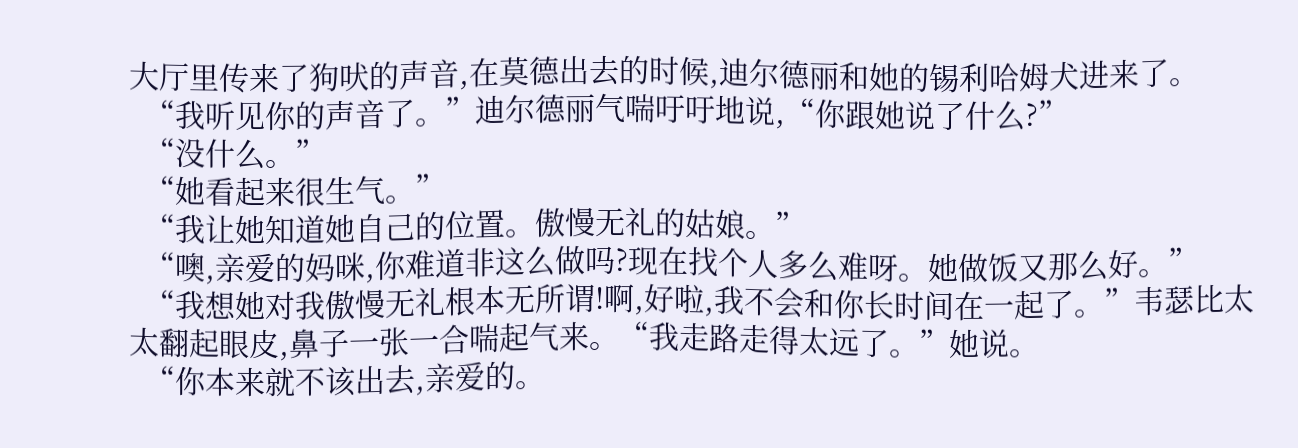大厅里传来了狗吠的声音,在莫德出去的时候,迪尔德丽和她的锡利哈姆犬进来了。
  “我听见你的声音了。”迪尔德丽气喘吁吁地说,“你跟她说了什么?”
  “没什么。”
  “她看起来很生气。”
  “我让她知道她自己的位置。傲慢无礼的姑娘。”
  “噢,亲爱的妈咪,你难道非这么做吗?现在找个人多么难呀。她做饭又那么好。”
  “我想她对我傲慢无礼根本无所谓!啊,好啦,我不会和你长时间在一起了。”韦瑟比太太翻起眼皮,鼻子一张一合喘起气来。“我走路走得太远了。”她说。
  “你本来就不该出去,亲爱的。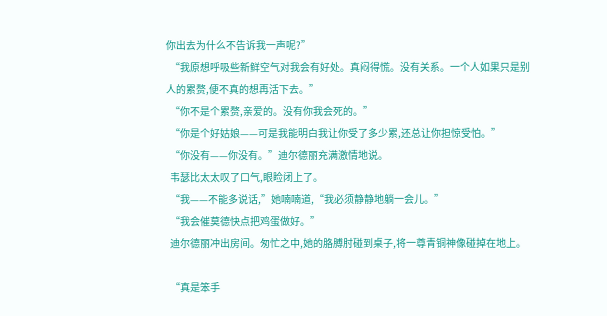你出去为什么不告诉我一声呢?”
  “我原想呼吸些新鲜空气对我会有好处。真闷得慌。没有关系。一个人如果只是别人的累赘,便不真的想再活下去。”
  “你不是个累赘,亲爱的。没有你我会死的。”
  “你是个好姑娘——可是我能明白我让你受了多少累,还总让你担惊受怕。”
  “你没有——你没有。”迪尔德丽充满激情地说。
  韦瑟比太太叹了口气,眼睑闭上了。
  “我——不能多说话,”她喃喃道,“我必须静静地躺一会儿。”
  “我会催莫德快点把鸡蛋做好。”
  迪尔德丽冲出房间。匆忙之中,她的胳膊肘碰到桌子,将一尊青铜神像碰掉在地上。

  “真是笨手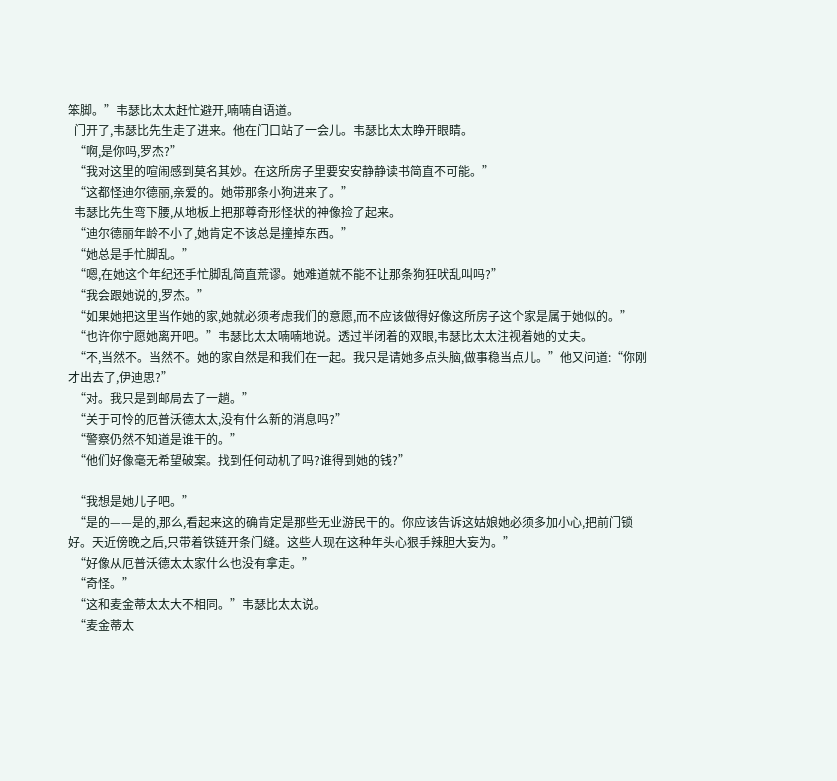笨脚。”韦瑟比太太赶忙避开,喃喃自语道。
  门开了,韦瑟比先生走了进来。他在门口站了一会儿。韦瑟比太太睁开眼睛。
  “啊,是你吗,罗杰?”
  “我对这里的喧闹感到莫名其妙。在这所房子里要安安静静读书简直不可能。”
  “这都怪迪尔德丽,亲爱的。她带那条小狗进来了。”
  韦瑟比先生弯下腰,从地板上把那尊奇形怪状的神像捡了起来。
  “迪尔德丽年龄不小了,她肯定不该总是撞掉东西。”
  “她总是手忙脚乱。”
  “嗯,在她这个年纪还手忙脚乱简直荒谬。她难道就不能不让那条狗狂吠乱叫吗?”
  “我会跟她说的,罗杰。”
  “如果她把这里当作她的家,她就必须考虑我们的意愿,而不应该做得好像这所房子这个家是属于她似的。”
  “也许你宁愿她离开吧。”韦瑟比太太喃喃地说。透过半闭着的双眼,韦瑟比太太注视着她的丈夫。
  “不,当然不。当然不。她的家自然是和我们在一起。我只是请她多点头脑,做事稳当点儿。”他又问道:“你刚才出去了,伊迪思?”
  “对。我只是到邮局去了一趟。”
  “关于可怜的厄普沃德太太,没有什么新的消息吗?”
  “警察仍然不知道是谁干的。”
  “他们好像毫无希望破案。找到任何动机了吗?谁得到她的钱?”

  “我想是她儿子吧。”
  “是的——是的,那么,看起来这的确肯定是那些无业游民干的。你应该告诉这姑娘她必须多加小心,把前门锁好。天近傍晚之后,只带着铁链开条门缝。这些人现在这种年头心狠手辣胆大妄为。”
  “好像从厄普沃德太太家什么也没有拿走。”
  “奇怪。”
  “这和麦金蒂太太大不相同。”韦瑟比太太说。
  “麦金蒂太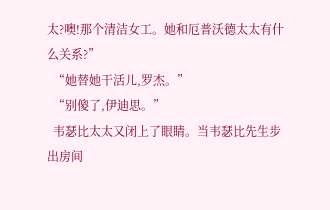太?噢!那个清洁女工。她和厄普沃德太太有什么关系?”
  “她替她干活儿,罗杰。”
  “别傻了,伊迪思。”
  韦瑟比太太又闭上了眼睛。当韦瑟比先生步出房间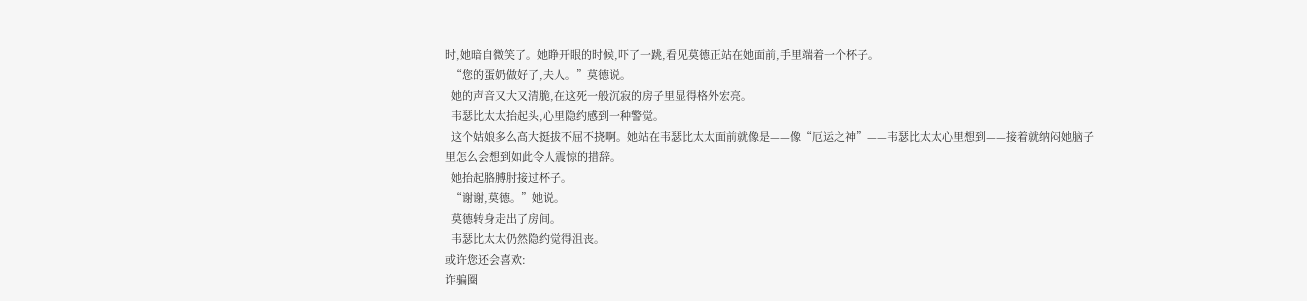时,她暗自微笑了。她睁开眼的时候,吓了一跳,看见莫德正站在她面前,手里端着一个杯子。
  “您的蛋奶做好了,夫人。”莫德说。
  她的声音又大又清脆,在这死一般沉寂的房子里显得格外宏亮。
  韦瑟比太太抬起头,心里隐约感到一种警觉。
  这个姑娘多么高大挺拔不屈不挠啊。她站在韦瑟比太太面前就像是——像“厄运之神”——韦瑟比太太心里想到——接着就纳闷她脑子里怎么会想到如此令人震惊的措辞。
  她抬起胳膊肘接过杯子。
  “谢谢,莫德。”她说。
  莫德转身走出了房间。
  韦瑟比太太仍然隐约觉得沮丧。
或许您还会喜欢:
诈骗圈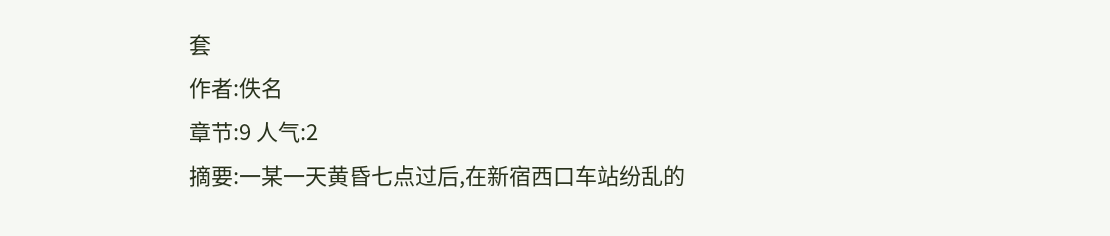套
作者:佚名
章节:9 人气:2
摘要:一某一天黄昏七点过后,在新宿西口车站纷乱的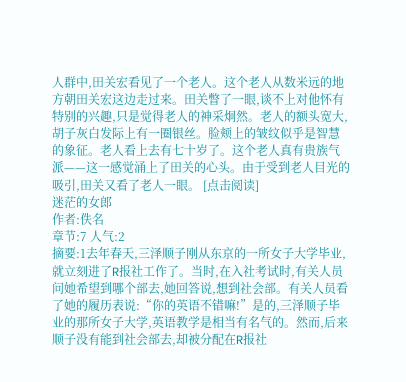人群中,田关宏看见了一个老人。这个老人从数米远的地方朝田关宏这边走过来。田关瞥了一眼,谈不上对他怀有特别的兴趣,只是觉得老人的神采炯然。老人的额头宽大,胡子灰白发际上有一圈银丝。脸颊上的皱纹似乎是智慧的象征。老人看上去有七十岁了。这个老人真有贵族气派——这一感觉涌上了田关的心头。由于受到老人目光的吸引,田关又看了老人一眼。 [点击阅读]
迷茫的女郎
作者:佚名
章节:7 人气:2
摘要:1去年春天,三泽顺子刚从东京的一所女子大学毕业,就立刻进了R报社工作了。当时,在入社考试时,有关人员问她希望到哪个部去,她回答说,想到社会部。有关人员看了她的履历表说:“你的英语不错嘛!”是的,三泽顺子毕业的那所女子大学,英语教学是相当有名气的。然而,后来顺子没有能到社会部去,却被分配在R报社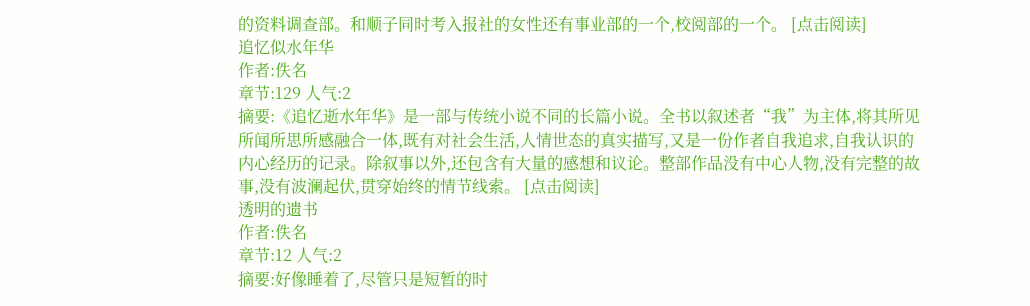的资料调查部。和顺子同时考入报社的女性还有事业部的一个,校阅部的一个。 [点击阅读]
追忆似水年华
作者:佚名
章节:129 人气:2
摘要:《追忆逝水年华》是一部与传统小说不同的长篇小说。全书以叙述者“我”为主体,将其所见所闻所思所感融合一体,既有对社会生活,人情世态的真实描写,又是一份作者自我追求,自我认识的内心经历的记录。除叙事以外,还包含有大量的感想和议论。整部作品没有中心人物,没有完整的故事,没有波澜起伏,贯穿始终的情节线索。 [点击阅读]
透明的遗书
作者:佚名
章节:12 人气:2
摘要:好像睡着了,尽管只是短暂的时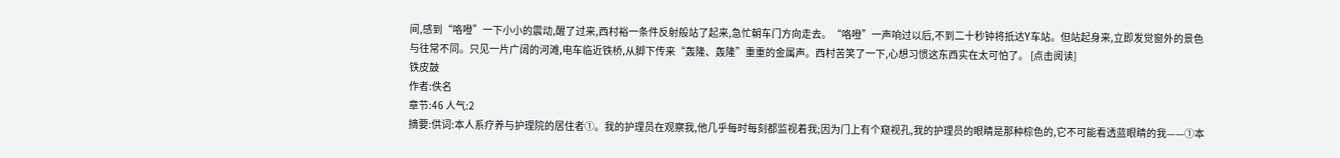间,感到“咯噔”一下小小的震动,醒了过来,西村裕一条件反射般站了起来,急忙朝车门方向走去。“咯噔”一声响过以后,不到二十秒钟将抵达Y车站。但站起身来,立即发觉窗外的景色与往常不同。只见一片广阔的河滩,电车临近铁桥,从脚下传来“轰隆、轰隆”重重的金属声。西村苦笑了一下,心想习惯这东西实在太可怕了。 [点击阅读]
铁皮鼓
作者:佚名
章节:46 人气:2
摘要:供词:本人系疗养与护理院的居住者①。我的护理员在观察我,他几乎每时每刻都监视着我;因为门上有个窥视孔,我的护理员的眼睛是那种棕色的,它不可能看透蓝眼睛的我——①本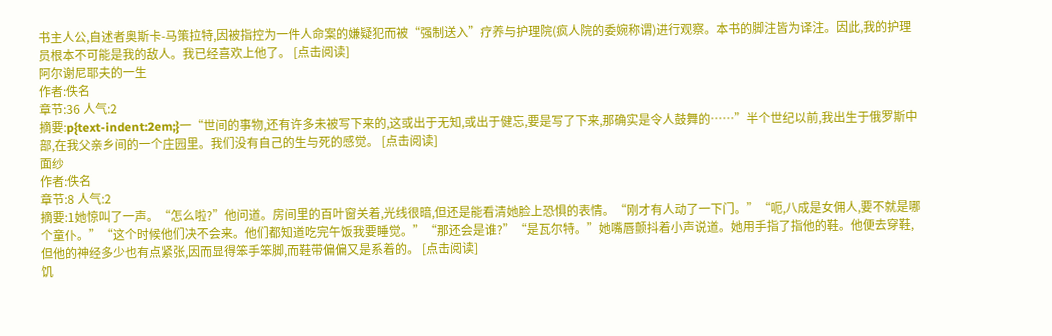书主人公,自述者奥斯卡-马策拉特,因被指控为一件人命案的嫌疑犯而被“强制送入”疗养与护理院(疯人院的委婉称谓)进行观察。本书的脚注皆为译注。因此,我的护理员根本不可能是我的敌人。我已经喜欢上他了。 [点击阅读]
阿尔谢尼耶夫的一生
作者:佚名
章节:36 人气:2
摘要:p{text-indent:2em;}一“世间的事物,还有许多未被写下来的,这或出于无知,或出于健忘,要是写了下来,那确实是令人鼓舞的……”半个世纪以前,我出生于俄罗斯中部,在我父亲乡间的一个庄园里。我们没有自己的生与死的感觉。 [点击阅读]
面纱
作者:佚名
章节:8 人气:2
摘要:1她惊叫了一声。“怎么啦?”他问道。房间里的百叶窗关着,光线很暗,但还是能看清她脸上恐惧的表情。“刚才有人动了一下门。”“呃,八成是女佣人,要不就是哪个童仆。”“这个时候他们决不会来。他们都知道吃完午饭我要睡觉。”“那还会是谁?”“是瓦尔特。”她嘴唇颤抖着小声说道。她用手指了指他的鞋。他便去穿鞋,但他的神经多少也有点紧张,因而显得笨手笨脚,而鞋带偏偏又是系着的。 [点击阅读]
饥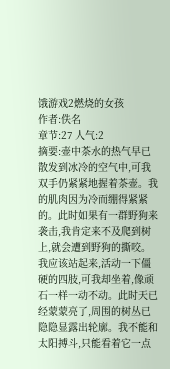饿游戏2燃烧的女孩
作者:佚名
章节:27 人气:2
摘要:壶中茶水的热气早已散发到冰冷的空气中,可我双手仍紧紧地握着茶壶。我的肌肉因为冷而绷得紧紧的。此时如果有一群野狗来袭击,我肯定来不及爬到树上,就会遭到野狗的撕咬。我应该站起来,活动一下僵硬的四肢,可我却坐着,像顽石一样一动不动。此时天已经蒙蒙亮了,周围的树丛已隐隐显露出轮廓。我不能和太阳搏斗,只能看着它一点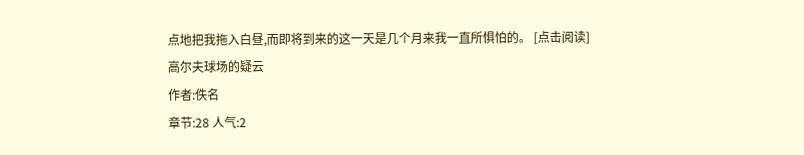点地把我拖入白昼,而即将到来的这一天是几个月来我一直所惧怕的。 [点击阅读]
高尔夫球场的疑云
作者:佚名
章节:28 人气:2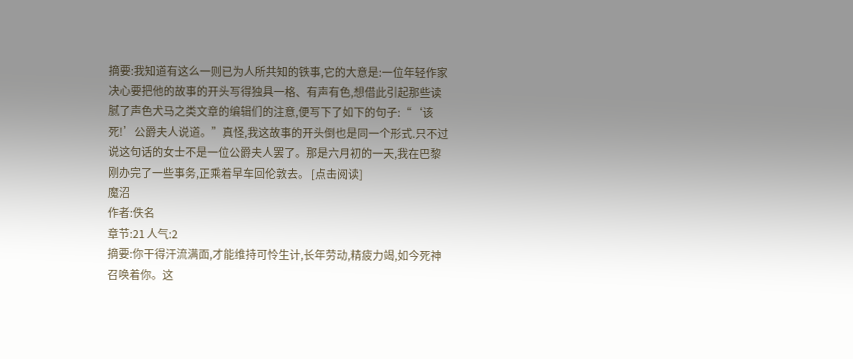摘要:我知道有这么一则已为人所共知的铁事,它的大意是:一位年轻作家决心要把他的故事的开头写得独具一格、有声有色,想借此引起那些读腻了声色犬马之类文章的编辑们的注意,便写下了如下的句子:“‘该死!’公爵夫人说道。”真怪,我这故事的开头倒也是同一个形式.只不过说这句话的女士不是一位公爵夫人罢了。那是六月初的一天,我在巴黎刚办完了一些事务,正乘着早车回伦敦去。 [点击阅读]
魔沼
作者:佚名
章节:21 人气:2
摘要:你干得汗流满面,才能维持可怜生计,长年劳动,精疲力竭,如今死神召唤着你。这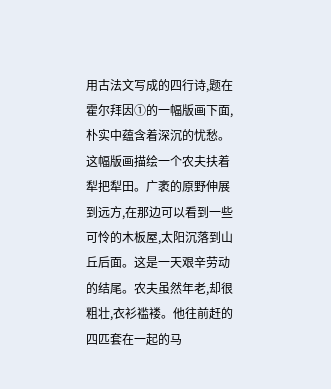用古法文写成的四行诗,题在霍尔拜因①的一幅版画下面,朴实中蕴含着深沉的忧愁。这幅版画描绘一个农夫扶着犁把犁田。广袤的原野伸展到远方,在那边可以看到一些可怜的木板屋,太阳沉落到山丘后面。这是一天艰辛劳动的结尾。农夫虽然年老,却很粗壮,衣衫褴褛。他往前赶的四匹套在一起的马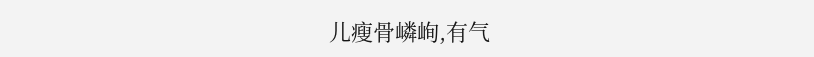儿瘦骨嶙峋,有气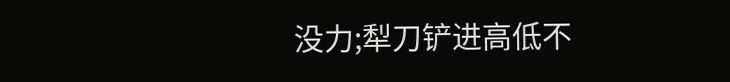没力;犁刀铲进高低不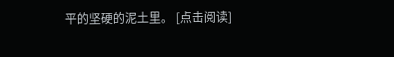平的坚硬的泥土里。 [点击阅读]